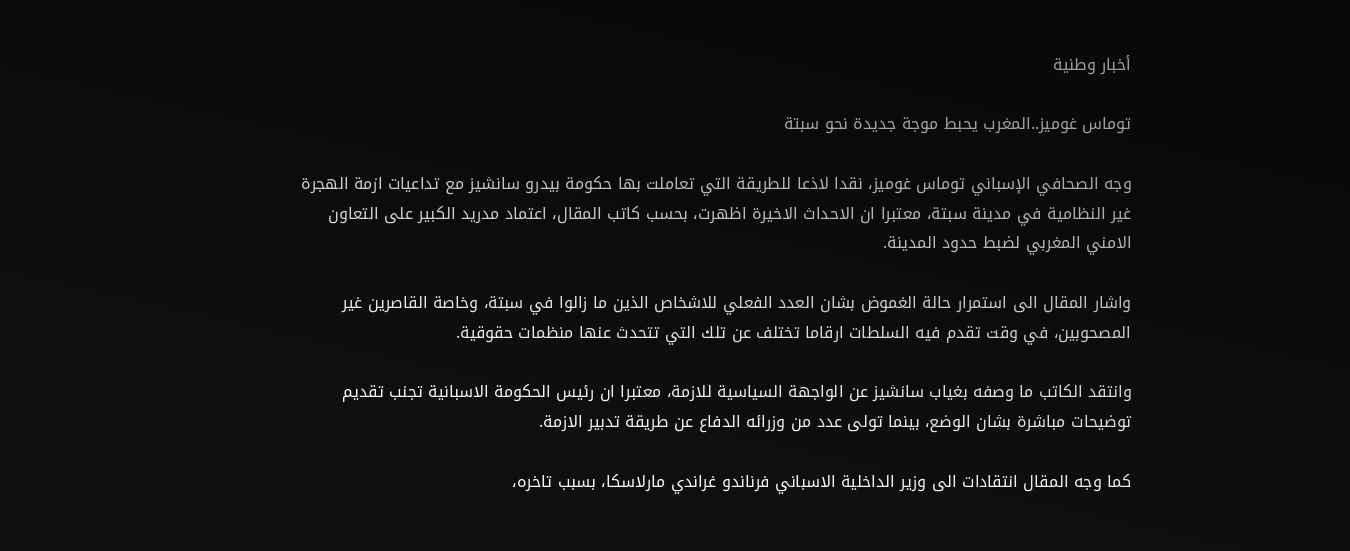أخبار وطنية

توماس غوميز..المغرب يحبط موجة جديدة نحو سبتة

وجه الصحافي الإسباني توماس غوميز، نقدا لاذعا للطريقة التي تعاملت بها حكومة بيدرو سانشيز مع تداعيات ازمة الهجرة غير النظامية في مدينة سبتة، معتبرا ان الاحداث الاخيرة اظهرت، بحسب كاتب المقال، اعتماد مدريد الكبير على التعاون الامني المغربي لضبط حدود المدينة.

واشار المقال الى استمرار حالة الغموض بشان العدد الفعلي للاشخاص الذين ما زالوا في سبتة، وخاصة القاصرين غير المصحوبين، في وقت تقدم فيه السلطات ارقاما تختلف عن تلك التي تتحدث عنها منظمات حقوقية.

وانتقد الكاتب ما وصفه بغياب سانشيز عن الواجهة السياسية للازمة، معتبرا ان رئيس الحكومة الاسبانية تجنب تقديم توضيحات مباشرة بشان الوضع، بينما تولى عدد من وزرائه الدفاع عن طريقة تدبير الازمة.

كما وجه المقال انتقادات الى وزير الداخلية الاسباني فرناندو غراندي مارلاسكا، بسبب تاخره،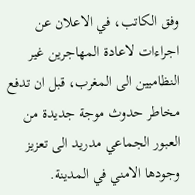وفق الكاتب، في الاعلان عن اجراءات لاعادة المهاجرين غير النظاميين الى المغرب، قبل ان تدفع مخاطر حدوث موجة جديدة من العبور الجماعي مدريد الى تعزيز وجودها الامني في المدينة.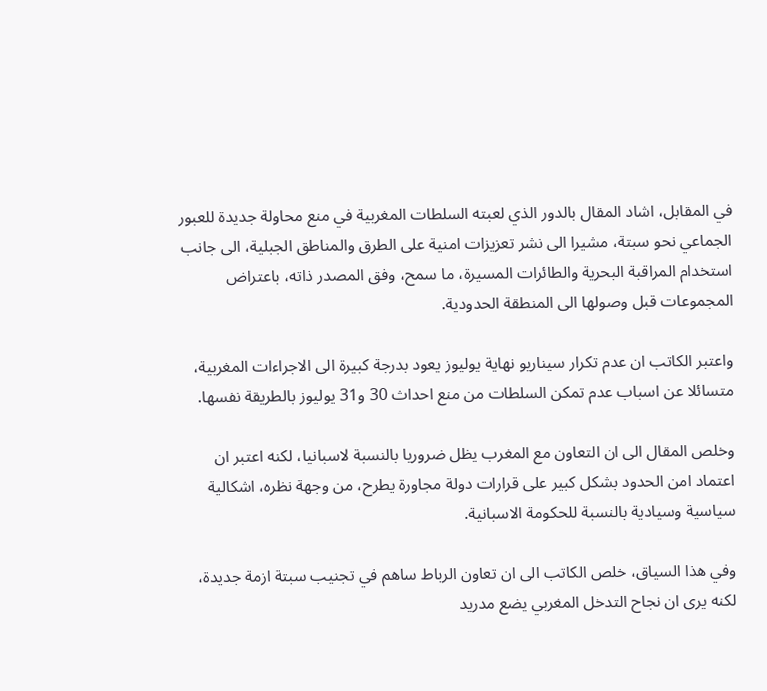في المقابل، اشاد المقال بالدور الذي لعبته السلطات المغربية في منع محاولة جديدة للعبور الجماعي نحو سبتة، مشيرا الى نشر تعزيزات امنية على الطرق والمناطق الجبلية، الى جانب استخدام المراقبة البحرية والطائرات المسيرة، ما سمح، وفق المصدر ذاته، باعتراض المجموعات قبل وصولها الى المنطقة الحدودية.

واعتبر الكاتب ان عدم تكرار سيناريو نهاية يوليوز يعود بدرجة كبيرة الى الاجراءات المغربية، متسائلا عن اسباب عدم تمكن السلطات من منع احداث 30 و31 يوليوز بالطريقة نفسها.

وخلص المقال الى ان التعاون مع المغرب يظل ضروريا بالنسبة لاسبانيا، لكنه اعتبر ان اعتماد امن الحدود بشكل كبير على قرارات دولة مجاورة يطرح، من وجهة نظره، اشكالية سياسية وسيادية بالنسبة للحكومة الاسبانية.

وفي هذا السياق، خلص الكاتب الى ان تعاون الرباط ساهم في تجنيب سبتة ازمة جديدة، لكنه يرى ان نجاح التدخل المغربي يضع مدريد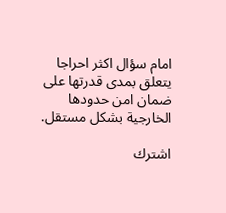امام سؤال اكثر احراجا يتعلق بمدى قدرتها على ضمان امن حدودها الخارجية بشكل مستقل.

اشترك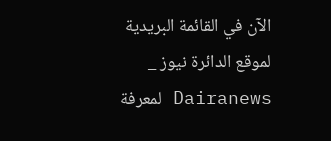الآن في القائمة البريدية لموقع الدائرة نيوز _ Dairanews لمعرفة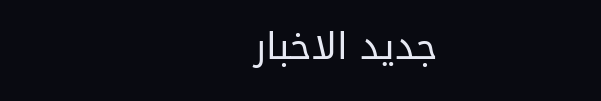جديد الاخبار